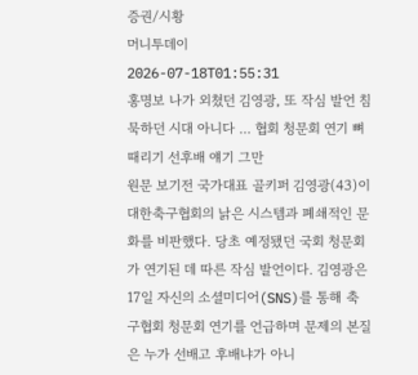증권/시황
머니투데이
2026-07-18T01:55:31
홍명보 나가 외쳤던 김영광, 또 작심 발언 침묵하던 시대 아니다 ... 협회 청문회 연기 뼈 때리기 선후배 얘기 그만
원문 보기전 국가대표 골키퍼 김영광(43)이 대한축구협회의 낡은 시스템과 폐쇄적인 문화를 비판했다. 당초 예정됐던 국회 청문회가 연기된 데 따른 작심 발언이다. 김영광은 17일 자신의 소셜미디어(SNS)를 통해 축구협회 청문회 연기를 언급하며 문제의 본질은 누가 선배고 후배냐가 아니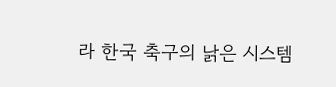라 한국 축구의 낡은 시스템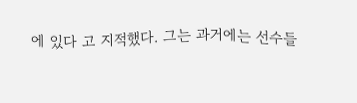에 있다 고 지적했다. 그는 과거에는 선수들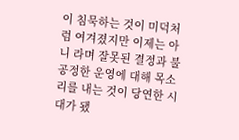이 침묵하는 것이 미덕처럼 여겨졌지만 이제는 아니 라며 잘못된 결정과 불공정한 운영에 대해 목소리를 내는 것이 당연한 시대가 됐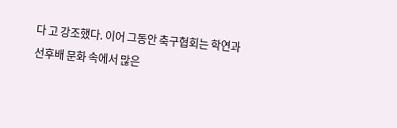다 고 강조했다. 이어 그동안 축구협회는 학연과 선후배 문화 속에서 많은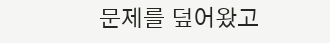문제를 덮어왔고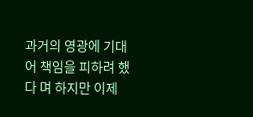과거의 영광에 기대어 책임을 피하려 했다 며 하지만 이제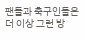팬들과 축구인들은 더 이상 그런 방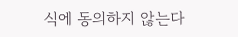식에 동의하지 않는다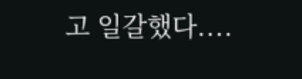고 일갈했다....